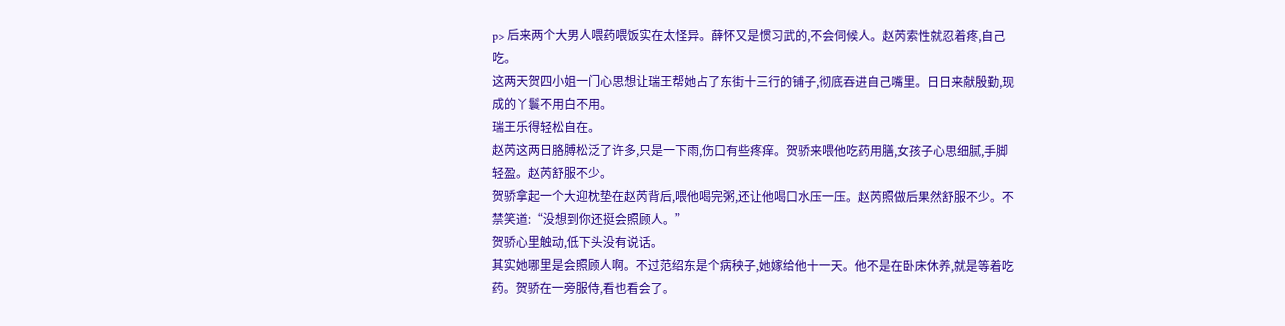p> 后来两个大男人喂药喂饭实在太怪异。薛怀又是惯习武的,不会伺候人。赵芮索性就忍着疼,自己吃。
这两天贺四小姐一门心思想让瑞王帮她占了东街十三行的铺子,彻底吞进自己嘴里。日日来献殷勤,现成的丫鬟不用白不用。
瑞王乐得轻松自在。
赵芮这两日胳膊松泛了许多,只是一下雨,伤口有些疼痒。贺骄来喂他吃药用膳,女孩子心思细腻,手脚轻盈。赵芮舒服不少。
贺骄拿起一个大迎枕垫在赵芮背后,喂他喝完粥,还让他喝口水压一压。赵芮照做后果然舒服不少。不禁笑道:“没想到你还挺会照顾人。”
贺骄心里触动,低下头没有说话。
其实她哪里是会照顾人啊。不过范绍东是个病秧子,她嫁给他十一天。他不是在卧床休养,就是等着吃药。贺骄在一旁服侍,看也看会了。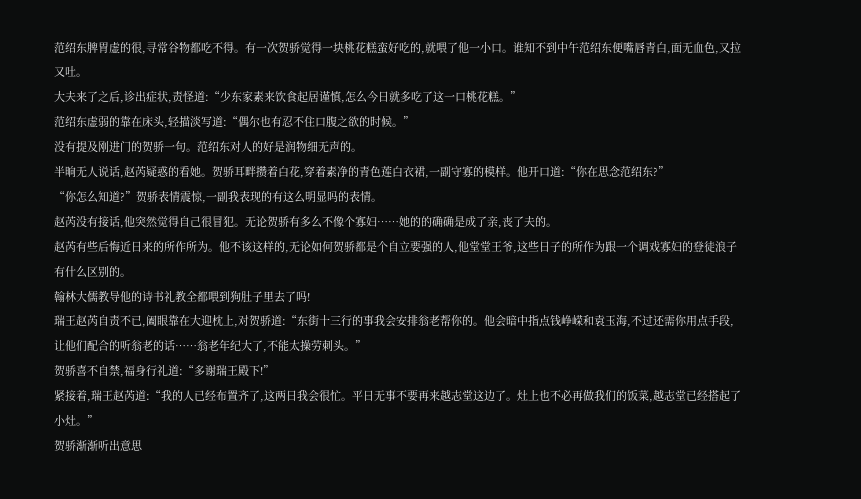范绍东脾胃虚的很,寻常谷物都吃不得。有一次贺骄觉得一块桃花糕蛮好吃的,就喂了他一小口。谁知不到中午范绍东便嘴唇青白,面无血色,又拉又吐。
大夫来了之后,诊出症状,责怪道:“少东家素来饮食起居谨慎,怎么今日就多吃了这一口桃花糕。”
范绍东虚弱的靠在床头,轻描淡写道:“偶尔也有忍不住口腹之欲的时候。”
没有提及刚进门的贺骄一句。范绍东对人的好是润物细无声的。
半晌无人说话,赵芮疑惑的看她。贺骄耳畔攒着白花,穿着素净的青色莲白衣裙,一副守寡的模样。他开口道:“你在思念范绍东?”
“你怎么知道?”贺骄表情震惊,一副我表现的有这么明显吗的表情。
赵芮没有接话,他突然觉得自己很冒犯。无论贺骄有多么不像个寡妇……她的的确确是成了亲,丧了夫的。
赵芮有些后悔近日来的所作所为。他不该这样的,无论如何贺骄都是个自立要强的人,他堂堂王爷,这些日子的所作为跟一个调戏寡妇的登徒浪子有什么区别的。
翰林大儒教导他的诗书礼教全都喂到狗肚子里去了吗!
瑞王赵芮自责不已,阖眼靠在大迎枕上,对贺骄道:“东街十三行的事我会安排翁老帮你的。他会暗中指点钱峥嵘和袁玉海,不过还需你用点手段,让他们配合的听翁老的话……翁老年纪大了,不能太操劳刺头。”
贺骄喜不自禁,福身行礼道:“多谢瑞王殿下!”
紧接着,瑞王赵芮道:“我的人已经布置齐了,这两日我会很忙。平日无事不要再来越志堂这边了。灶上也不必再做我们的饭菜,越志堂已经搭起了小灶。”
贺骄渐渐听出意思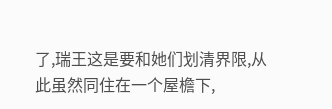了,瑞王这是要和她们划清界限,从此虽然同住在一个屋檐下,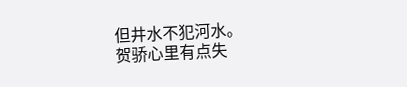但井水不犯河水。
贺骄心里有点失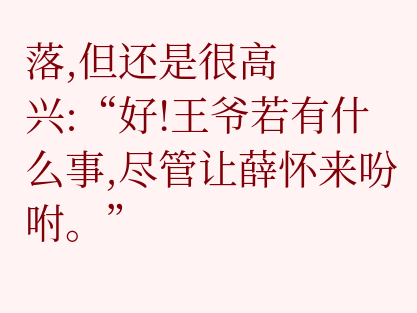落,但还是很高兴:“好!王爷若有什么事,尽管让薛怀来吩咐。”